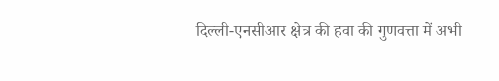दिल्ली-एनसीआर क्षेत्र की हवा की गुणवत्ता में अभी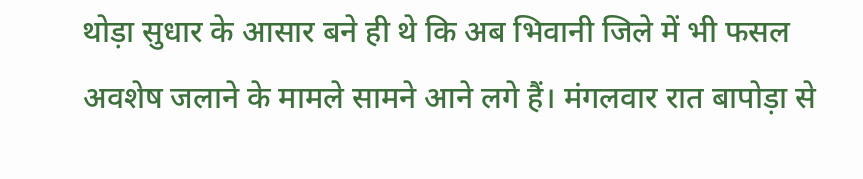थोड़ा सुधार के आसार बने ही थे कि अब भिवानी जिले में भी फसल अवशेष जलाने के मामले सामने आने लगे हैं। मंगलवार रात बापोड़ा से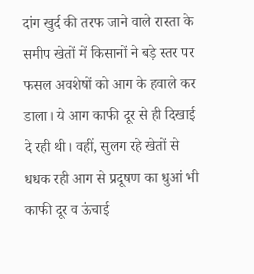दांग खुर्द की तरफ जाने वाले रास्ता के समीप खेतों में किसानों ने बड़े स्तर पर फसल अवशेषों को आग के हवाले कर डाला। ये आग काफी दूर से ही दिखाई दे रही थी। वहीं, सुलग रहे खेतों से धधक रही आग से प्रदूषण का धुआं भी काफी दूर व ऊंचाई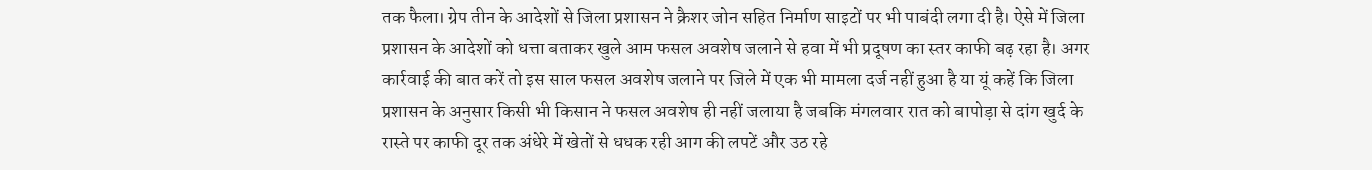तक फैला। ग्रेप तीन के आदेशों से जिला प्रशासन ने क्रैशर जोन सहित निर्माण साइटों पर भी पाबंदी लगा दी है। ऐसे में जिला प्रशासन के आदेशों को धत्ता बताकर खुले आम फसल अवशेष जलाने से हवा में भी प्रदूषण का स्तर काफी बढ़ रहा है। अगर कार्रवाई की बात करें तो इस साल फसल अवशेष जलाने पर जिले में एक भी मामला दर्ज नहीं हुआ है या यूं कहें कि जिला प्रशासन के अनुसार किसी भी किसान ने फसल अवशेष ही नहीं जलाया है जबकि मंगलवार रात को बापोड़ा से दांग खुर्द के रास्ते पर काफी दूर तक अंधेरे में खेतों से धधक रही आग की लपटें और उठ रहे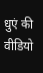धुएं की वीडियो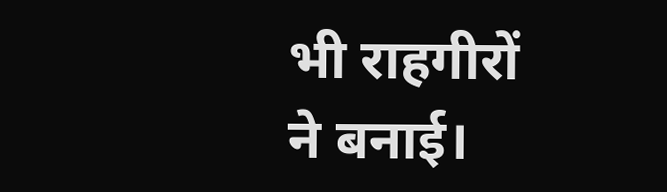भी राहगीरों ने बनाई।